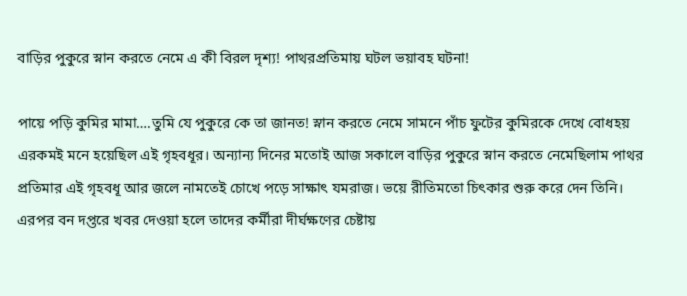বাড়ির পুকুরে স্নান করতে নেমে এ কী বিরল দৃশ্য! পাথরপ্রতিমায় ঘটল ভয়াবহ ঘটনা!

পায়ে পড়ি কুমির মামা….তুমি যে পুকুরে কে তা জানত! স্নান করতে নেমে সামনে পাঁচ ফুটের কুমিরকে দেখে বোধহয় এরকমই মনে হয়েছিল এই গৃহবধূর। অন্যান্য দিনের মতোই আজ সকালে বাড়ির পুকুরে স্নান করতে নেমেছিলাম পাথর প্রতিমার এই গৃহবধূ আর জলে নামতেই চোখে পড়ে সাক্ষাৎ যমরাজ। ভয়ে রীতিমতো চিৎকার শুরু করে দেন তিনি। এরপর বন দপ্তরে খবর দেওয়া হলে তাদের কর্মীরা দীর্ঘক্ষণের চেষ্টায়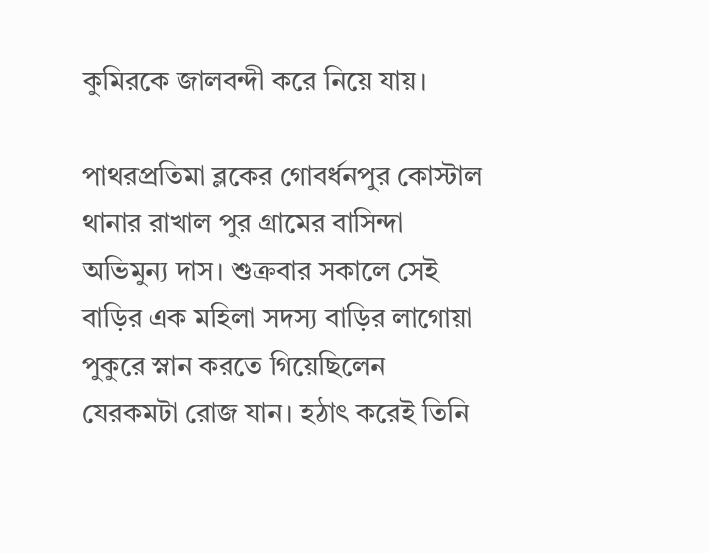কুমিরকে জালবন্দী করে নিয়ে যায়।

পাথরপ্রতিমা ব্লকের গোবর্ধনপুর কোস্টাল থানার রাখাল পুর গ্রামের বাসিন্দা অভিমুন্য দাস। শুক্রবার সকালে সেই বাড়ির এক মহিলা সদস্য বাড়ির লাগোয়া পুকুরে স্নান করতে গিয়েছিলেন যেরকমটা রোজ যান। হঠাৎ করেই তিনি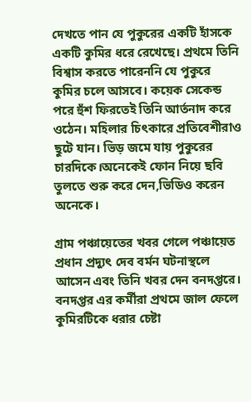দেখতে পান যে পুকুরের একটি হাঁসকে একটি কুমির ধরে রেখেছে। প্রথমে তিনি বিশ্বাস করতে পারেননি যে পুকুরে কুমির চলে আসবে। কয়েক সেকেন্ড পরে হুঁশ ফিরতেই তিনি আর্তনাদ করে ওঠেন। মহিলার চিৎকারে প্রতিবেশীরাও ছুটে যান। ভিড় জমে যায় পুকুরের চারদিকে।অনেকেই ফোন নিয়ে ছবি তুলতে শুরু করে দেন,ভিডিও করেন অনেকে।

গ্রাম পঞ্চায়েতের খবর গেলে পঞ্চায়েত প্রধান প্রদ্যুৎ দেব বর্মন ঘটনাস্থলে আসেন এবং তিনি খবর দেন বনদপ্তরে। বনদপ্তর এর কর্মীরা প্রথমে জাল ফেলে কুমিরটিকে ধরার চেষ্টা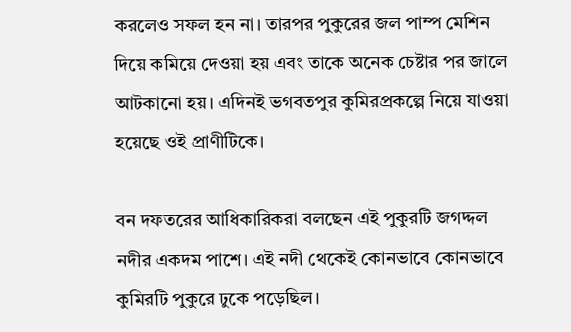করলেও সফল হন না। তারপর পুকুরের জল পাম্প মেশিন দিয়ে কমিয়ে দেওয়া হয় এবং তাকে অনেক চেষ্টার পর জালে আটকানো হয়। এদিনই ভগবতপুর কুমিরপ্রকল্পে নিয়ে যাওয়া হয়েছে ওই প্রাণীটিকে।

বন দফতরের আধিকারিকরা বলছেন এই পুকুরটি জগদ্দল নদীর একদম পাশে। এই নদী থেকেই কোনভাবে কোনভাবে কুমিরটি পুকুরে ঢুকে পড়েছিল।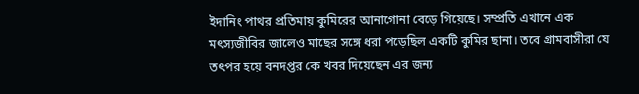ইদানিং পাথর প্রতিমায় কুমিরের আনাগোনা বেড়ে গিয়েছে। সম্প্রতি এখানে এক মৎস্যজীবির জালেও মাছের সঙ্গে ধরা পড়েছিল একটি কুমির ছানা। তবে গ্রামবাসীরা যে তৎপর হয়ে বনদপ্তর কে খবর দিয়েছেন এর জন্য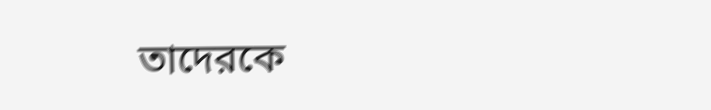তাদেরকে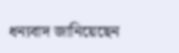ধন্যবাদ জানিয়েছেন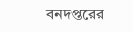বনদপ্তরের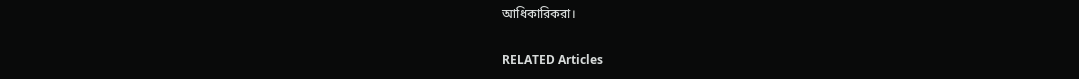আধিকারিকরা।

RELATED Articles